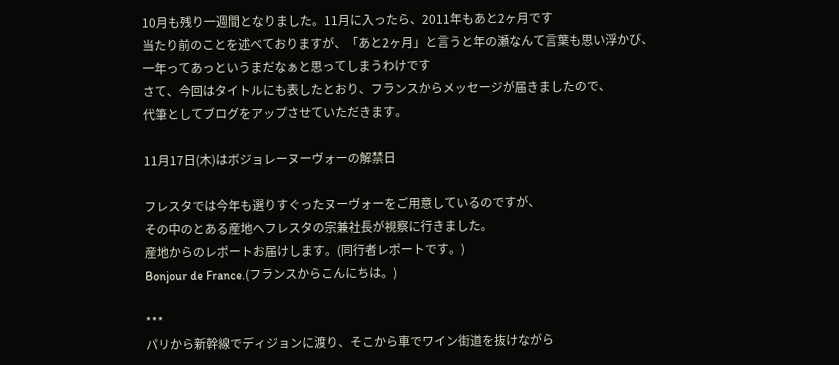10月も残り一週間となりました。11月に入ったら、2011年もあと2ヶ月です
当たり前のことを述べておりますが、「あと2ヶ月」と言うと年の瀬なんて言葉も思い浮かび、
一年ってあっというまだなぁと思ってしまうわけです
さて、今回はタイトルにも表したとおり、フランスからメッセージが届きましたので、
代筆としてブログをアップさせていただきます。

11月17日(木)はボジョレーヌーヴォーの解禁日

フレスタでは今年も選りすぐったヌーヴォーをご用意しているのですが、
その中のとある産地へフレスタの宗兼社長が視察に行きました。
産地からのレポートお届けします。(同行者レポートです。)
Bonjour de France.(フランスからこんにちは。)

***
パリから新幹線でディジョンに渡り、そこから車でワイン街道を抜けながら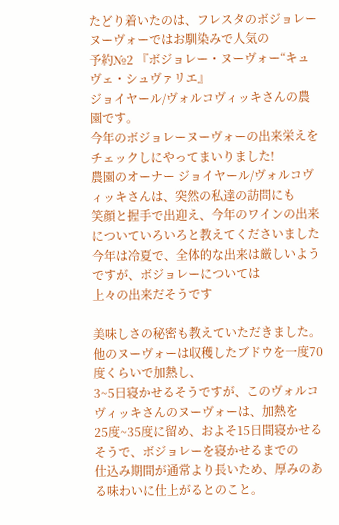たどり着いたのは、フレスタのボジョレーヌーヴォーではお馴染みで人気の
予約№2 『ボジョレー・ヌーヴォー“キュヴェ・シュヴァリエ』
ジョイヤール/ヴォルコヴィッキさんの農園です。
今年のボジョレーヌーヴォーの出来栄えをチェックしにやってまいりました!
農園のオーナー ジョイヤール/ヴォルコヴィッキさんは、突然の私達の訪問にも
笑顔と握手で出迎え、今年のワインの出来についていろいろと教えてくださいました
今年は冷夏で、全体的な出来は厳しいようですが、ボジョレーについては
上々の出来だそうです

美味しさの秘密も教えていただきました。
他のヌーヴォーは収穫したブドウを一度70度くらいで加熱し、
3~5日寝かせるそうですが、このヴォルコヴィッキさんのヌーヴォーは、加熱を
25度~35度に留め、およそ15日間寝かせるそうで、ボジョレーを寝かせるまでの
仕込み期間が通常より長いため、厚みのある味わいに仕上がるとのこと。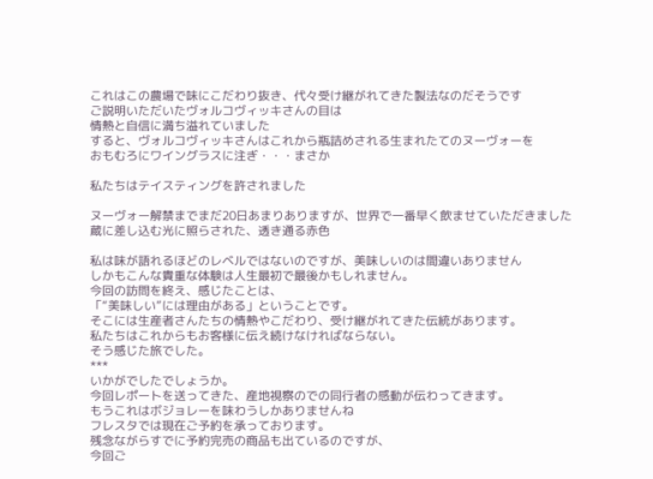これはこの農場で味にこだわり抜き、代々受け継がれてきた製法なのだそうです
ご説明いただいたヴォルコヴィッキさんの目は
情熱と自信に満ち溢れていました
すると、ヴォルコヴィッキさんはこれから瓶詰めされる生まれたてのヌーヴォーを
おもむろにワイングラスに注ぎ・・・まさか

私たちはテイスティングを許されました

ヌーヴォー解禁までまだ20日あまりありますが、世界で一番早く飲ませていただきました
蔵に差し込む光に照らされた、透き通る赤色

私は味が語れるほどのレベルではないのですが、美味しいのは間違いありません
しかもこんな貴重な体験は人生最初で最後かもしれません。
今回の訪問を終え、感じたことは、
「“美味しい”には理由がある」ということです。
そこには生産者さんたちの情熱やこだわり、受け継がれてきた伝統があります。
私たちはこれからもお客様に伝え続けなければならない。
そう感じた旅でした。
***
いかがでしたでしょうか。
今回レポートを送ってきた、産地視察のでの同行者の感動が伝わってきます。
もうこれはボジョレーを味わうしかありませんね
フレスタでは現在ご予約を承っております。
残念ながらすでに予約完売の商品も出ているのですが、
今回ご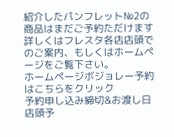紹介したパンフレット№2の商品はまだご予約ただけます
詳しくはフレスタ各店店頭でのご案内、もしくはホームページをご覧下さい。
ホームページボジョレー予約はこちらをクリック
予約申し込み締切&お渡し日
店頭予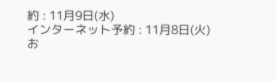約 : 11月9日(水)
インターネット予約 : 11月8日(火)
お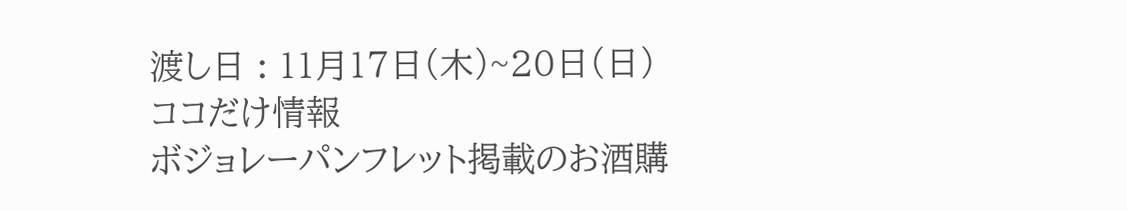渡し日 : 11月17日(木)~20日(日)
ココだけ情報
ボジョレーパンフレット掲載のお酒購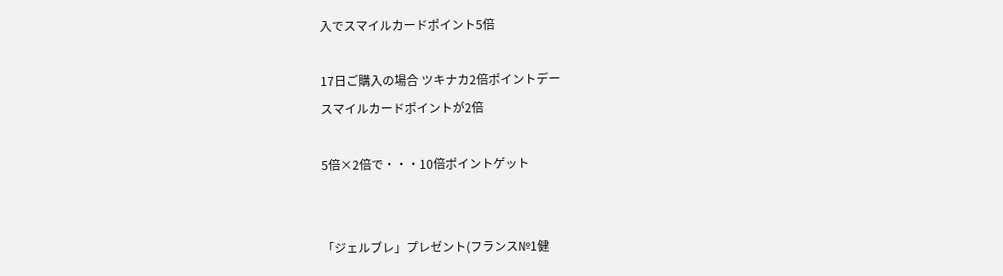入でスマイルカードポイント5倍

17日ご購入の場合 ツキナカ2倍ポイントデー
スマイルカードポイントが2倍

5倍×2倍で・・・10倍ポイントゲット


「ジェルブレ」プレゼント(フランス№1健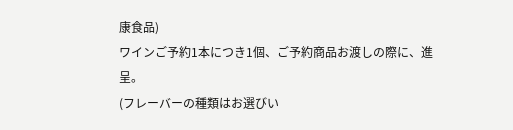康食品)
ワインご予約1本につき1個、ご予約商品お渡しの際に、進呈。
(フレーバーの種類はお選びい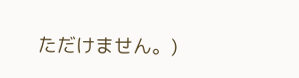ただけません。)